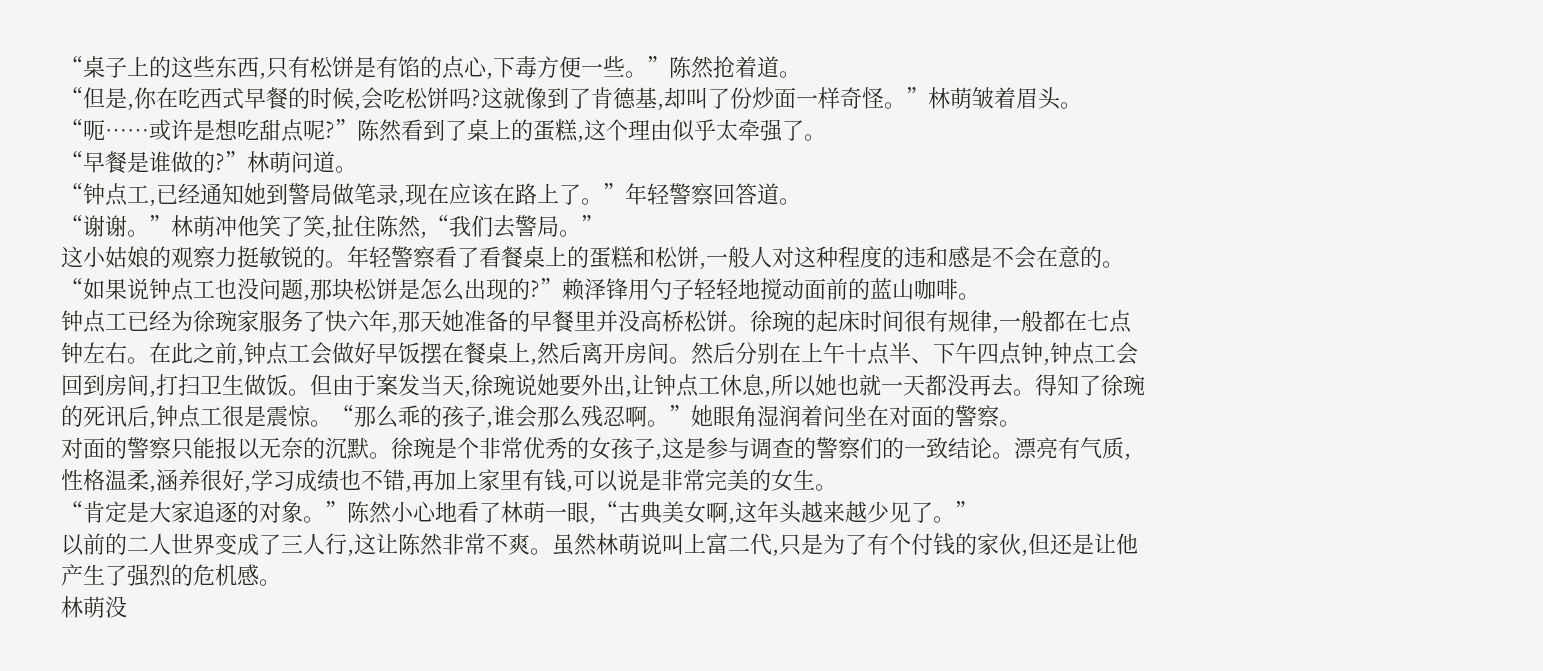“桌子上的这些东西,只有松饼是有馅的点心,下毒方便一些。”陈然抢着道。
“但是,你在吃西式早餐的时候,会吃松饼吗?这就像到了肯德基,却叫了份炒面一样奇怪。”林萌皱着眉头。
“呃……或许是想吃甜点呢?”陈然看到了桌上的蛋糕,这个理由似乎太牵强了。
“早餐是谁做的?”林萌问道。
“钟点工,已经通知她到警局做笔录,现在应该在路上了。”年轻警察回答道。
“谢谢。”林萌冲他笑了笑,扯住陈然,“我们去警局。”
这小姑娘的观察力挺敏锐的。年轻警察看了看餐桌上的蛋糕和松饼,一般人对这种程度的违和感是不会在意的。
“如果说钟点工也没问题,那块松饼是怎么出现的?”赖泽锋用勺子轻轻地搅动面前的蓝山咖啡。
钟点工已经为徐琬家服务了快六年,那天她准备的早餐里并没高桥松饼。徐琬的起床时间很有规律,一般都在七点钟左右。在此之前,钟点工会做好早饭摆在餐桌上,然后离开房间。然后分别在上午十点半、下午四点钟,钟点工会回到房间,打扫卫生做饭。但由于案发当天,徐琬说她要外出,让钟点工休息,所以她也就一天都没再去。得知了徐琬的死讯后,钟点工很是震惊。“那么乖的孩子,谁会那么残忍啊。”她眼角湿润着问坐在对面的警察。
对面的警察只能报以无奈的沉默。徐琬是个非常优秀的女孩子,这是参与调查的警察们的一致结论。漂亮有气质,性格温柔,涵养很好,学习成绩也不错,再加上家里有钱,可以说是非常完美的女生。
“肯定是大家追逐的对象。”陈然小心地看了林萌一眼,“古典美女啊,这年头越来越少见了。”
以前的二人世界变成了三人行,这让陈然非常不爽。虽然林萌说叫上富二代,只是为了有个付钱的家伙,但还是让他产生了强烈的危机感。
林萌没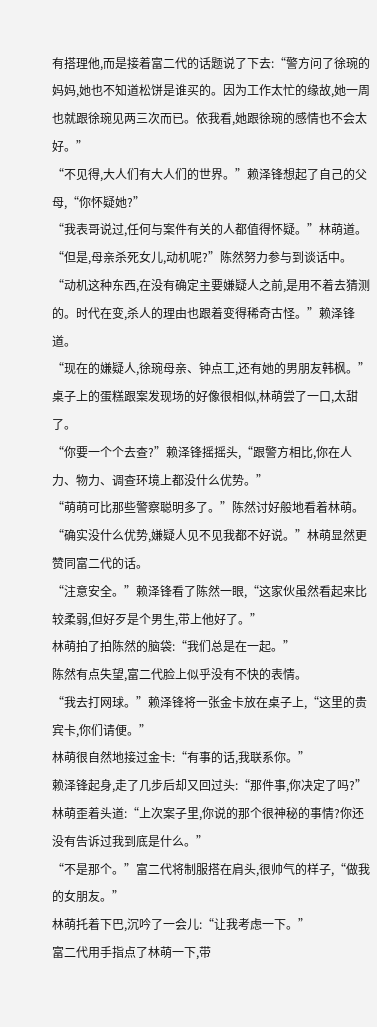有搭理他,而是接着富二代的话题说了下去:“警方问了徐琬的妈妈,她也不知道松饼是谁买的。因为工作太忙的缘故,她一周也就跟徐琬见两三次而已。依我看,她跟徐琬的感情也不会太好。”
“不见得,大人们有大人们的世界。”赖泽锋想起了自己的父母,“你怀疑她?”
“我表哥说过,任何与案件有关的人都值得怀疑。”林萌道。
“但是,母亲杀死女儿,动机呢?”陈然努力参与到谈话中。
“动机这种东西,在没有确定主要嫌疑人之前,是用不着去猜测的。时代在变,杀人的理由也跟着变得稀奇古怪。”赖泽锋道。
“现在的嫌疑人,徐琬母亲、钟点工,还有她的男朋友韩枫。”桌子上的蛋糕跟案发现场的好像很相似,林萌尝了一口,太甜了。
“你要一个个去查?”赖泽锋摇摇头,“跟警方相比,你在人力、物力、调查环境上都没什么优势。”
“萌萌可比那些警察聪明多了。”陈然讨好般地看着林萌。
“确实没什么优势,嫌疑人见不见我都不好说。”林萌显然更赞同富二代的话。
“注意安全。”赖泽锋看了陈然一眼,“这家伙虽然看起来比较柔弱,但好歹是个男生,带上他好了。”
林萌拍了拍陈然的脑袋:“我们总是在一起。”
陈然有点失望,富二代脸上似乎没有不快的表情。
“我去打网球。”赖泽锋将一张金卡放在桌子上,“这里的贵宾卡,你们请便。”
林萌很自然地接过金卡:“有事的话,我联系你。”
赖泽锋起身,走了几步后却又回过头:“那件事,你决定了吗?”
林萌歪着头道:“上次案子里,你说的那个很神秘的事情?你还没有告诉过我到底是什么。”
“不是那个。”富二代将制服搭在肩头,很帅气的样子,“做我的女朋友。”
林萌托着下巴,沉吟了一会儿:“让我考虑一下。”
富二代用手指点了林萌一下,带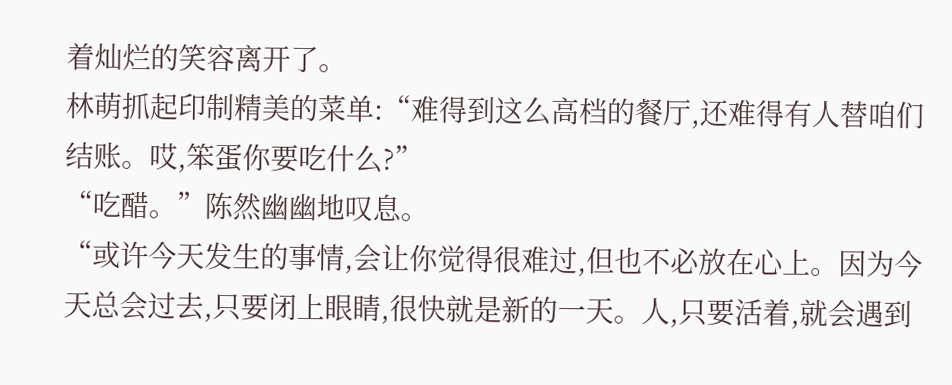着灿烂的笑容离开了。
林萌抓起印制精美的菜单:“难得到这么高档的餐厅,还难得有人替咱们结账。哎,笨蛋你要吃什么?”
“吃醋。”陈然幽幽地叹息。
“或许今天发生的事情,会让你觉得很难过,但也不必放在心上。因为今天总会过去,只要闭上眼睛,很快就是新的一天。人,只要活着,就会遇到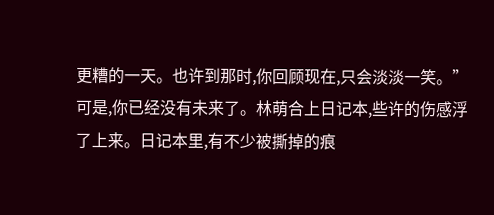更糟的一天。也许到那时,你回顾现在,只会淡淡一笑。”
可是,你已经没有未来了。林萌合上日记本,些许的伤感浮了上来。日记本里,有不少被撕掉的痕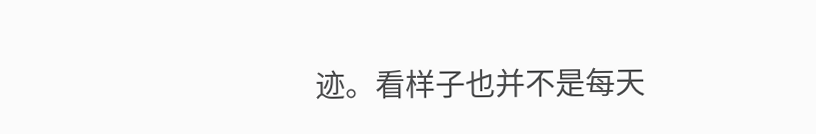迹。看样子也并不是每天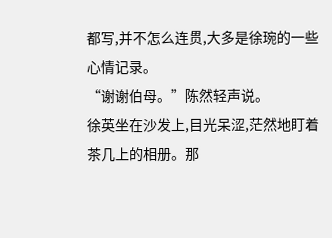都写,并不怎么连贯,大多是徐琬的一些心情记录。
“谢谢伯母。”陈然轻声说。
徐英坐在沙发上,目光呆涩,茫然地盯着茶几上的相册。那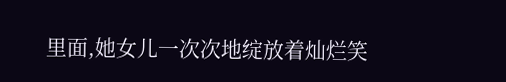里面,她女儿一次次地绽放着灿烂笑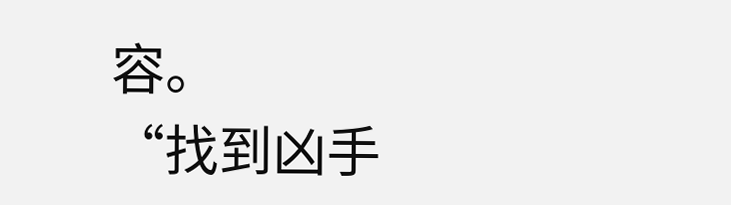容。
“找到凶手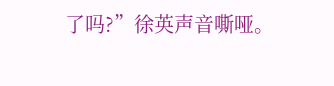了吗?”徐英声音嘶哑。